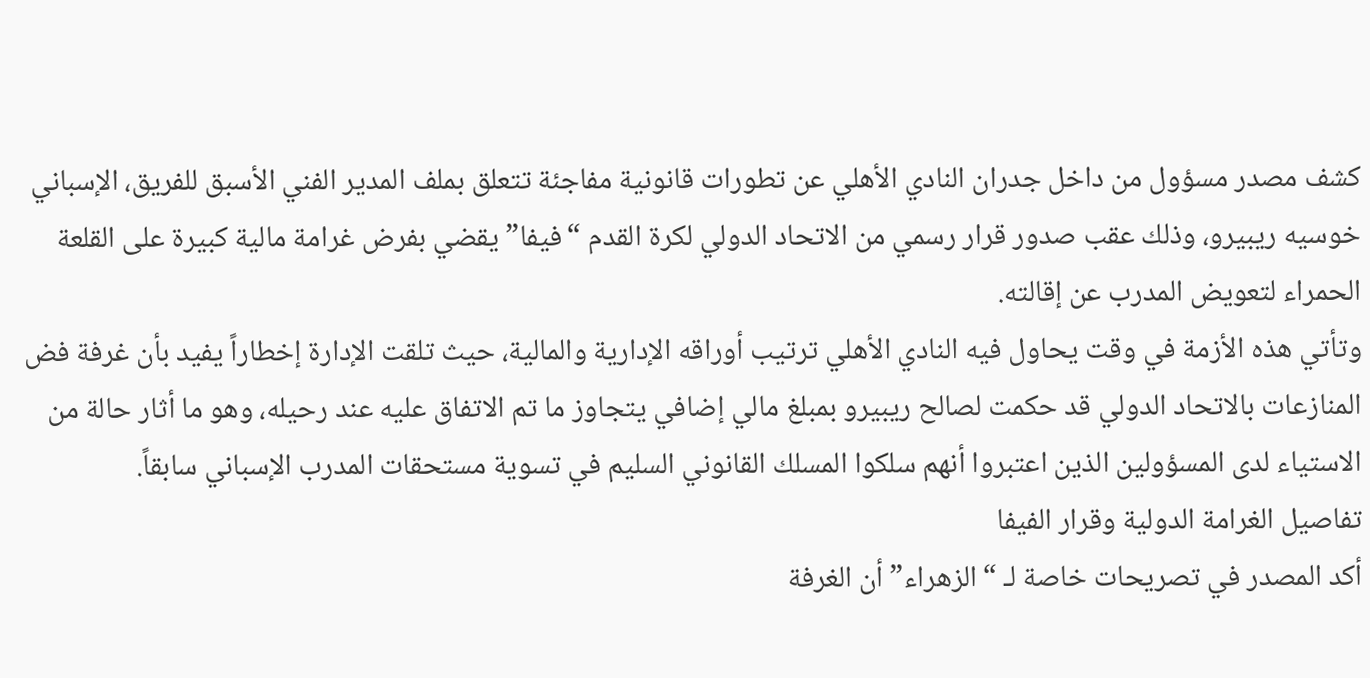كشف مصدر مسؤول من داخل جدران النادي الأهلي عن تطورات قانونية مفاجئة تتعلق بملف المدير الفني الأسبق للفريق، الإسباني خوسيه ريبيرو، وذلك عقب صدور قرار رسمي من الاتحاد الدولي لكرة القدم “فيفا” يقضي بفرض غرامة مالية كبيرة على القلعة الحمراء لتعويض المدرب عن إقالته.
وتأتي هذه الأزمة في وقت يحاول فيه النادي الأهلي ترتيب أوراقه الإدارية والمالية، حيث تلقت الإدارة إخطاراً يفيد بأن غرفة فض المنازعات بالاتحاد الدولي قد حكمت لصالح ريبيرو بمبلغ مالي إضافي يتجاوز ما تم الاتفاق عليه عند رحيله، وهو ما أثار حالة من الاستياء لدى المسؤولين الذين اعتبروا أنهم سلكوا المسلك القانوني السليم في تسوية مستحقات المدرب الإسباني سابقاً.
تفاصيل الغرامة الدولية وقرار الفيفا
أكد المصدر في تصريحات خاصة لـ “الزهراء” أن الغرفة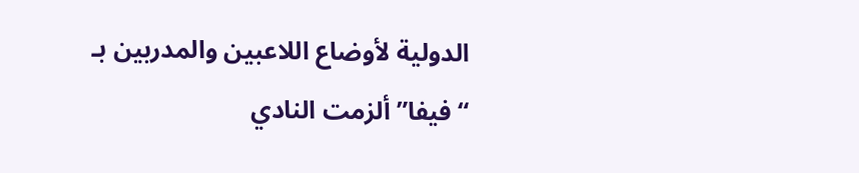الدولية لأوضاع اللاعبين والمدربين بـ “فيفا” ألزمت النادي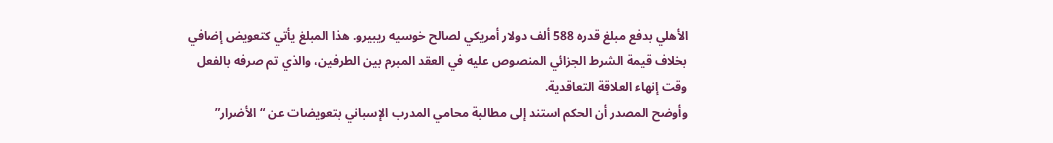الأهلي بدفع مبلغ قدره 588 ألف دولار أمريكي لصالح خوسيه ريبيرو. هذا المبلغ يأتي كتعويض إضافي بخلاف قيمة الشرط الجزائي المنصوص عليه في العقد المبرم بين الطرفين، والذي تم صرفه بالفعل وقت إنهاء العلاقة التعاقدية.
وأوضح المصدر أن الحكم استند إلى مطالبة محامي المدرب الإسباني بتعويضات عن “الأضرار”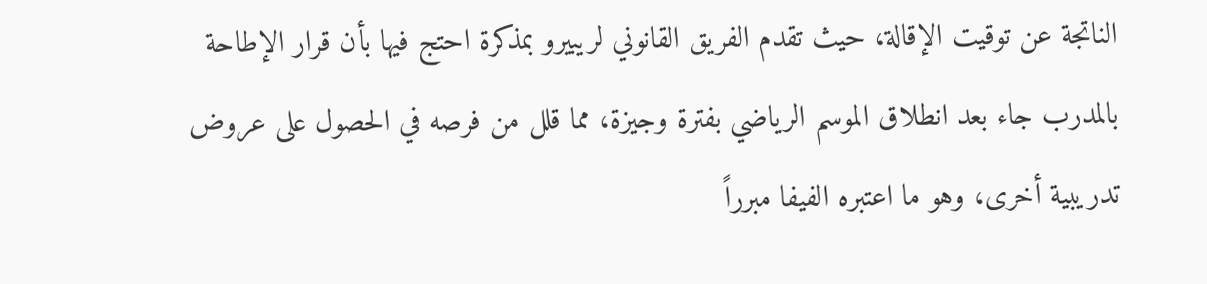الناتجة عن توقيت الإقالة، حيث تقدم الفريق القانوني لريبيرو بمذكرة احتج فيها بأن قرار الإطاحة بالمدرب جاء بعد انطلاق الموسم الرياضي بفترة وجيزة، مما قلل من فرصه في الحصول على عروض تدريبية أخرى، وهو ما اعتبره الفيفا مبرراً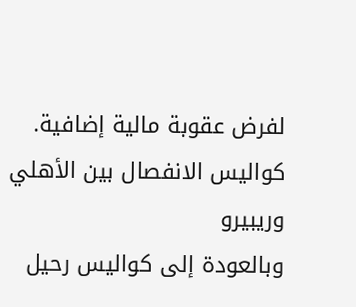لفرض عقوبة مالية إضافية.
كواليس الانفصال بين الأهلي وريبيرو
وبالعودة إلى كواليس رحيل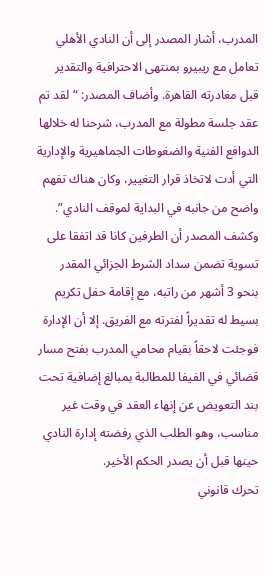المدرب، أشار المصدر إلى أن النادي الأهلي تعامل مع ريبيرو بمنتهى الاحترافية والتقدير قبل مغادرته القاهرة. وأضاف المصدر: “لقد تم عقد جلسة مطولة مع المدرب، شرحنا له خلالها الدوافع الفنية والضغوطات الجماهيرية والإدارية التي أدت لاتخاذ قرار التغيير، وكان هناك تفهم واضح من جانبه في البداية لموقف النادي”.
وكشف المصدر أن الطرفين كانا قد اتفقا على تسوية تضمن سداد الشرط الجزائي المقدر بنحو 3 أشهر من راتبه، مع إقامة حفل تكريم بسيط له تقديراً لفترته مع الفريق. إلا أن الإدارة فوجئت لاحقاً بقيام محامي المدرب بفتح مسار قضائي في الفيفا للمطالبة بمبالغ إضافية تحت بند التعويض عن إنهاء العقد في وقت غير مناسب، وهو الطلب الذي رفضته إدارة النادي حينها قبل أن يصدر الحكم الأخير.
تحرك قانوني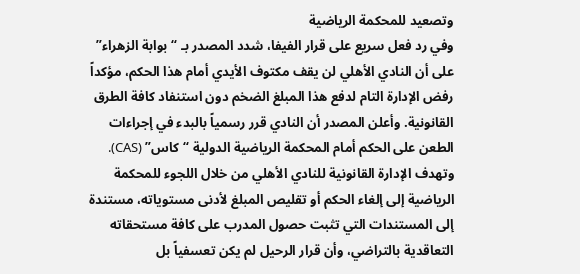وتصعيد للمحكمة الرياضية
وفي رد فعل سريع على قرار الفيفا، شدد المصدر بـ “بوابة الزهراء” على أن النادي الأهلي لن يقف مكتوف الأيدي أمام هذا الحكم، مؤكداً رفض الإدارة التام لدفع هذا المبلغ الضخم دون استنفاد كافة الطرق القانونية. وأعلن المصدر أن النادي قرر رسمياً بالبدء في إجراءات الطعن على الحكم أمام المحكمة الرياضية الدولية “كاس” (CAS).
وتهدف الإدارة القانونية للنادي الأهلي من خلال اللجوء للمحكمة الرياضية إلى إلغاء الحكم أو تقليص المبلغ لأدنى مستوياته، مستندة إلى المستندات التي تثبت حصول المدرب على كافة مستحقاته التعاقدية بالتراضي، وأن قرار الرحيل لم يكن تعسفياً بل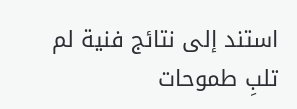استند إلى نتائج فنية لم تلبِ طموحات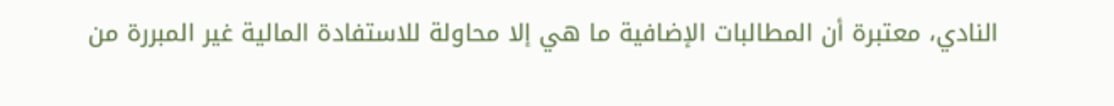النادي، معتبرة أن المطالبات الإضافية ما هي إلا محاولة للاستفادة المالية غير المبررة من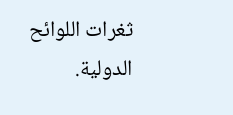ثغرات اللوائح الدولية.